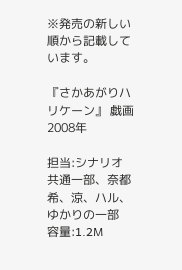※発売の新しい順から記載しています。

『さかあがりハリケーン』 戯画 2008年

担当:シナリオ 共通一部、奈都希、涼、ハル、ゆかりの一部
容量:1.2M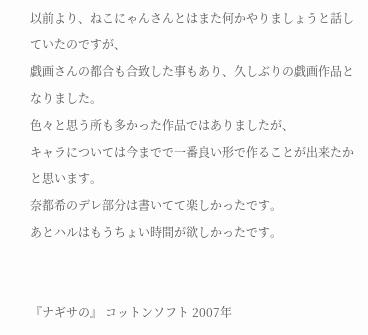以前より、ねこにゃんさんとはまた何かやりましょうと話していたのですが、
戯画さんの都合も合致した事もあり、久しぶりの戯画作品となりました。
色々と思う所も多かった作品ではありましたが、
キャラについては今までで一番良い形で作ることが出来たかと思います。
奈都希のデレ部分は書いてて楽しかったです。
あとハルはもうちょい時間が欲しかったです。


『ナギサの』 コットンソフト 2007年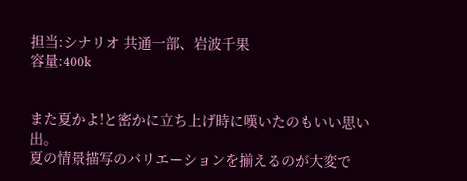担当:シナリオ 共通一部、岩波千果
容量:400k


また夏かよ!と密かに立ち上げ時に嘆いたのもいい思い出。
夏の情景描写のバリエーションを揃えるのが大変で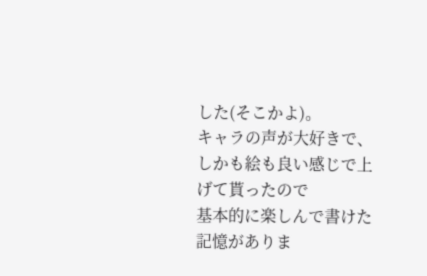した(そこかよ)。
キャラの声が大好きで、しかも絵も良い感じで上げて貰ったので
基本的に楽しんで書けた記憶がありま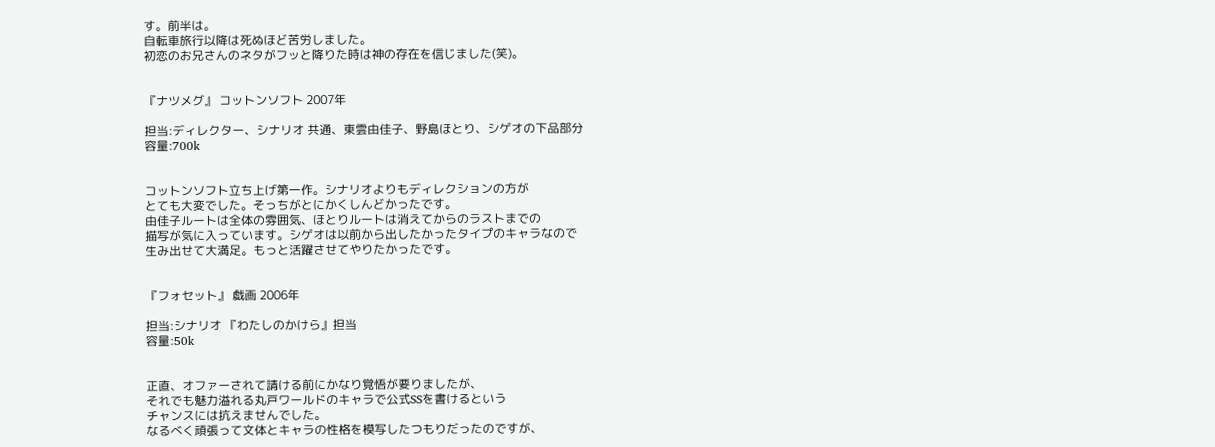す。前半は。
自転車旅行以降は死ぬほど苦労しました。
初恋のお兄さんのネタがフッと降りた時は神の存在を信じました(笑)。


『ナツメグ』 コットンソフト 2007年

担当:ディレクター、シナリオ 共通、東雲由佳子、野島ほとり、シゲオの下品部分
容量:700k


コットンソフト立ち上げ第一作。シナリオよりもディレクションの方が
とても大変でした。そっちがとにかくしんどかったです。
由佳子ルートは全体の雰囲気、ほとりルートは消えてからのラストまでの
描写が気に入っています。シゲオは以前から出したかったタイプのキャラなので
生み出せて大満足。もっと活躍させてやりたかったです。


『フォセット』 戯画 2006年

担当:シナリオ 『わたしのかけら』担当
容量:50k


正直、オファーされて請ける前にかなり覚悟が要りましたが、
それでも魅力溢れる丸戸ワールドのキャラで公式SSを書けるという
チャンスには抗えませんでした。
なるべく頑張って文体とキャラの性格を模写したつもりだったのですが、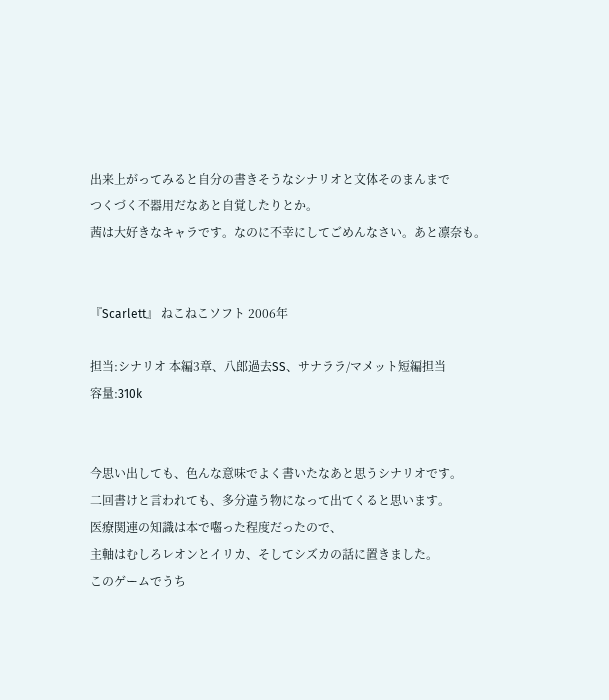出来上がってみると自分の書きそうなシナリオと文体そのまんまで
つくづく不器用だなあと自覚したりとか。
茜は大好きなキャラです。なのに不幸にしてごめんなさい。あと凛奈も。


『Scarlett』 ねこねこソフト 2006年

担当:シナリオ 本編3章、八郎過去SS、サナララ/マメット短編担当
容量:310k


今思い出しても、色んな意味でよく書いたなあと思うシナリオです。
二回書けと言われても、多分違う物になって出てくると思います。
医療関連の知識は本で囓った程度だったので、
主軸はむしろレオンとイリカ、そしてシズカの話に置きました。
このゲームでうち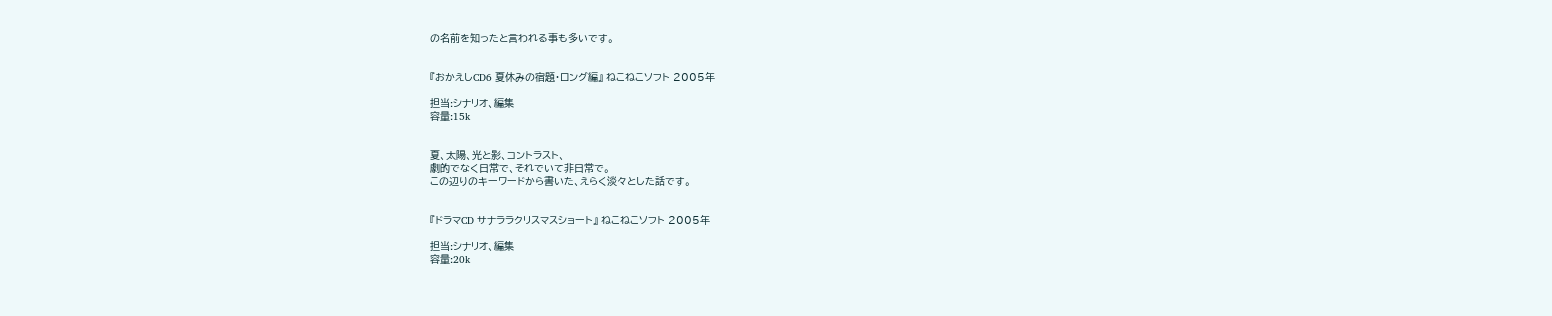の名前を知ったと言われる事も多いです。


『おかえしCD6 夏休みの宿題・ロング編』 ねこねこソフト 2005年

担当:シナリオ、編集
容量:15k


夏、太陽、光と影、コントラスト、
劇的でなく日常で、それでいて非日常で。
この辺りのキーワードから書いた、えらく淡々とした話です。


『ドラマCD サナララクリスマスショート』 ねこねこソフト 2005年

担当:シナリオ、編集
容量:20k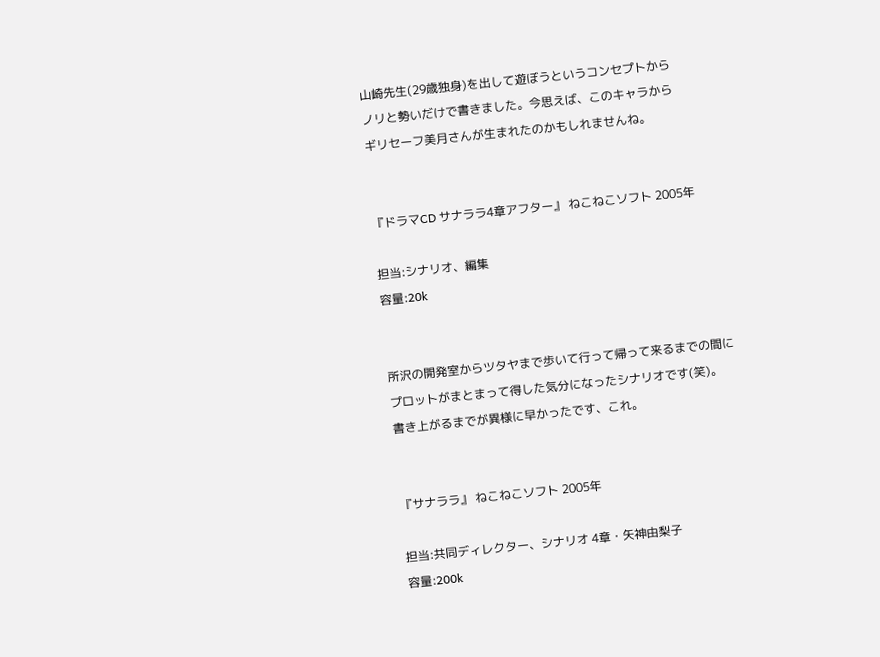山崎先生(29歳独身)を出して遊ぼうというコンセプトから
ノリと勢いだけで書きました。今思えば、このキャラから
ギリセーフ美月さんが生まれたのかもしれませんね。


『ドラマCD サナララ4章アフター』 ねこねこソフト 2005年

担当:シナリオ、編集
容量:20k


所沢の開発室からツタヤまで歩いて行って帰って来るまでの間に
プロットがまとまって得した気分になったシナリオです(笑)。
書き上がるまでが異様に早かったです、これ。


『サナララ』 ねこねこソフト 2005年

担当:共同ディレクター、シナリオ 4章・矢神由梨子
容量:200k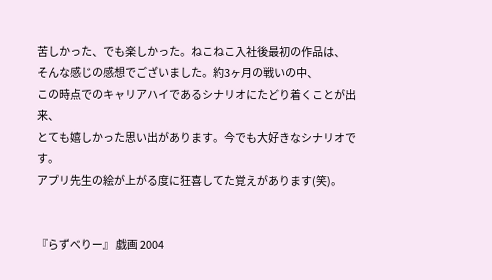苦しかった、でも楽しかった。ねこねこ入社後最初の作品は、
そんな感じの感想でございました。約3ヶ月の戦いの中、
この時点でのキャリアハイであるシナリオにたどり着くことが出来、
とても嬉しかった思い出があります。今でも大好きなシナリオです。
アプリ先生の絵が上がる度に狂喜してた覚えがあります(笑)。


『らずべりー』 戯画 2004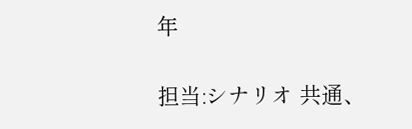年

担当:シナリオ 共通、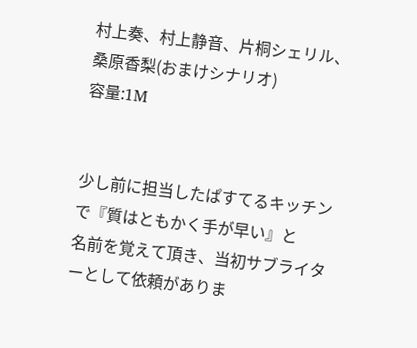村上奏、村上静音、片桐シェリル、桑原香梨(おまけシナリオ)
容量:1M


少し前に担当したぱすてるキッチンで『質はともかく手が早い』と
名前を覚えて頂き、当初サブライターとして依頼がありま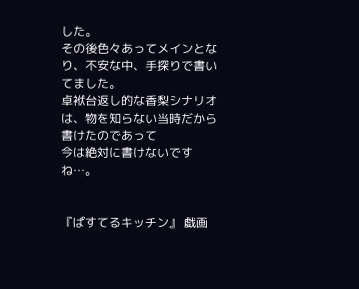した。
その後色々あってメインとなり、不安な中、手探りで書いてました。
卓袱台返し的な香梨シナリオは、物を知らない当時だから書けたのであって
今は絶対に書けないですね…。


『ぱすてるキッチン』 戯画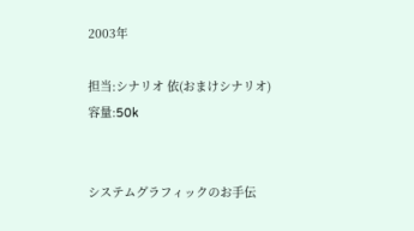2003年

担当:シナリオ 依(おまけシナリオ)
容量:50k


システムグラフィックのお手伝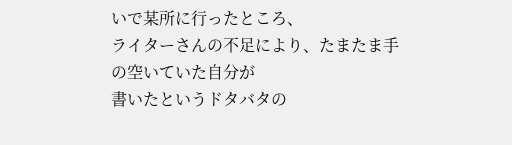いで某所に行ったところ、
ライターさんの不足により、たまたま手の空いていた自分が
書いたというドタバタの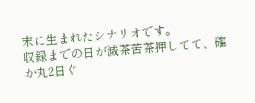末に生まれたシナリオです。
収録までの日が滅茶苦茶押してて、確か丸2日ぐ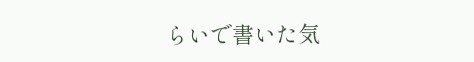らいで書いた気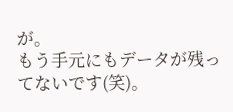が。
もう手元にもデータが残ってないです(笑)。